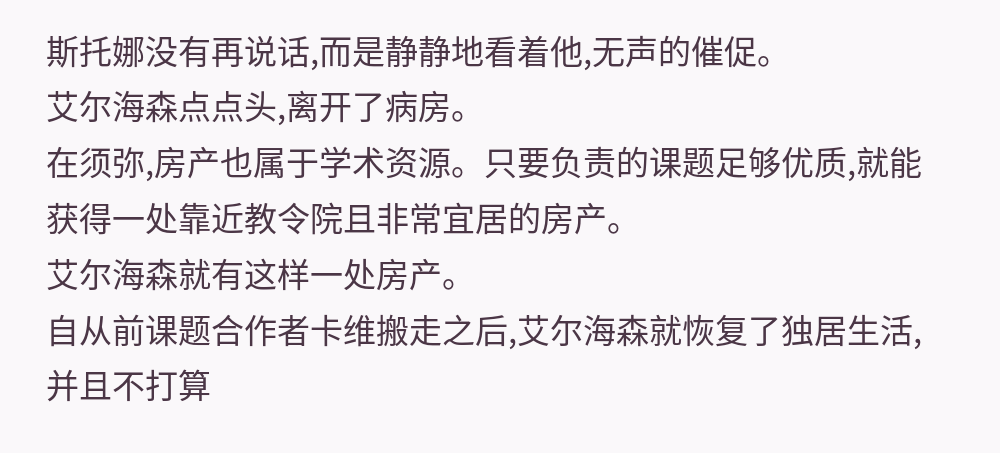斯托娜没有再说话,而是静静地看着他,无声的催促。
艾尔海森点点头,离开了病房。
在须弥,房产也属于学术资源。只要负责的课题足够优质,就能获得一处靠近教令院且非常宜居的房产。
艾尔海森就有这样一处房产。
自从前课题合作者卡维搬走之后,艾尔海森就恢复了独居生活,并且不打算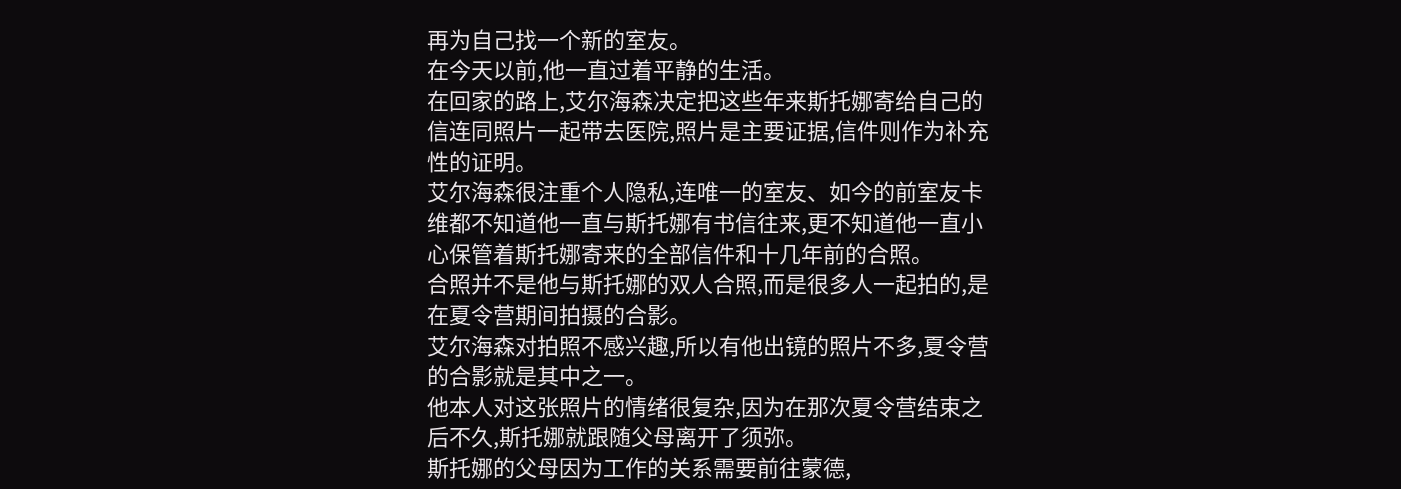再为自己找一个新的室友。
在今天以前,他一直过着平静的生活。
在回家的路上,艾尔海森决定把这些年来斯托娜寄给自己的信连同照片一起带去医院,照片是主要证据,信件则作为补充性的证明。
艾尔海森很注重个人隐私,连唯一的室友、如今的前室友卡维都不知道他一直与斯托娜有书信往来,更不知道他一直小心保管着斯托娜寄来的全部信件和十几年前的合照。
合照并不是他与斯托娜的双人合照,而是很多人一起拍的,是在夏令营期间拍摄的合影。
艾尔海森对拍照不感兴趣,所以有他出镜的照片不多,夏令营的合影就是其中之一。
他本人对这张照片的情绪很复杂,因为在那次夏令营结束之后不久,斯托娜就跟随父母离开了须弥。
斯托娜的父母因为工作的关系需要前往蒙德,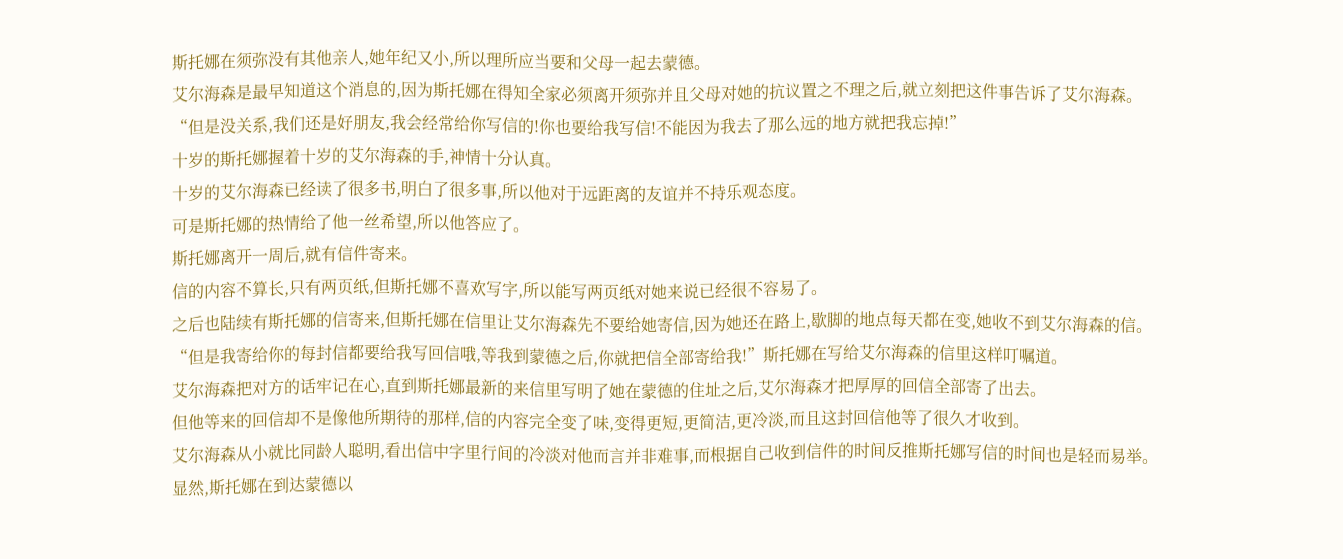斯托娜在须弥没有其他亲人,她年纪又小,所以理所应当要和父母一起去蒙德。
艾尔海森是最早知道这个消息的,因为斯托娜在得知全家必须离开须弥并且父母对她的抗议置之不理之后,就立刻把这件事告诉了艾尔海森。
“但是没关系,我们还是好朋友,我会经常给你写信的!你也要给我写信!不能因为我去了那么远的地方就把我忘掉!”
十岁的斯托娜握着十岁的艾尔海森的手,神情十分认真。
十岁的艾尔海森已经读了很多书,明白了很多事,所以他对于远距离的友谊并不持乐观态度。
可是斯托娜的热情给了他一丝希望,所以他答应了。
斯托娜离开一周后,就有信件寄来。
信的内容不算长,只有两页纸,但斯托娜不喜欢写字,所以能写两页纸对她来说已经很不容易了。
之后也陆续有斯托娜的信寄来,但斯托娜在信里让艾尔海森先不要给她寄信,因为她还在路上,歇脚的地点每天都在变,她收不到艾尔海森的信。
“但是我寄给你的每封信都要给我写回信哦,等我到蒙德之后,你就把信全部寄给我!”斯托娜在写给艾尔海森的信里这样叮嘱道。
艾尔海森把对方的话牢记在心,直到斯托娜最新的来信里写明了她在蒙德的住址之后,艾尔海森才把厚厚的回信全部寄了出去。
但他等来的回信却不是像他所期待的那样,信的内容完全变了味,变得更短,更简洁,更冷淡,而且这封回信他等了很久才收到。
艾尔海森从小就比同龄人聪明,看出信中字里行间的冷淡对他而言并非难事,而根据自己收到信件的时间反推斯托娜写信的时间也是轻而易举。
显然,斯托娜在到达蒙德以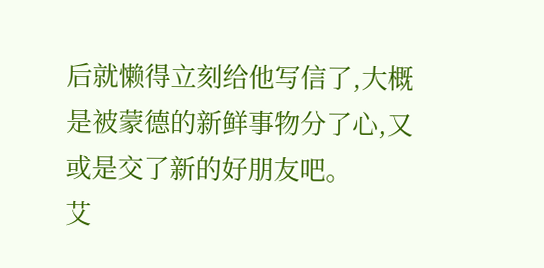后就懒得立刻给他写信了,大概是被蒙德的新鲜事物分了心,又或是交了新的好朋友吧。
艾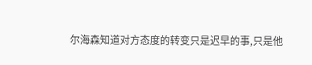尔海森知道对方态度的转变只是迟早的事,只是他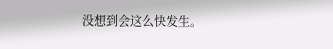没想到会这么快发生。